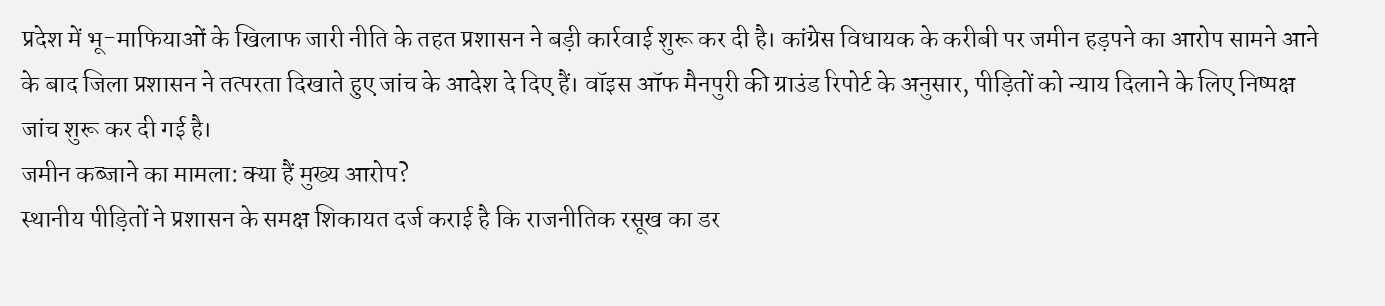प्रदेश में भू-माफियाओं के खिलाफ जारी नीति के तहत प्रशासन ने बड़ी कार्रवाई शुरू कर दी है। कांग्रेस विधायक के करीबी पर जमीन हड़पने का आरोप सामने आने के बाद जिला प्रशासन ने तत्परता दिखाते हुए जांच के आदेश दे दिए हैं। वॉइस ऑफ मैनपुरी की ग्राउंड रिपोर्ट के अनुसार, पीड़ितों को न्याय दिलाने के लिए निष्पक्ष जांच शुरू कर दी गई है।
जमीन कब्जाने का मामला: क्या हैं मुख्य आरोप?
स्थानीय पीड़ितों ने प्रशासन के समक्ष शिकायत दर्ज कराई है कि राजनीतिक रसूख का डर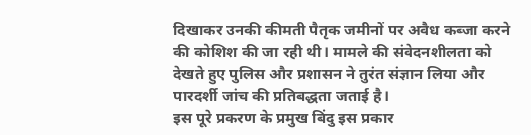दिखाकर उनकी कीमती पैतृक जमीनों पर अवैध कब्जा करने की कोशिश की जा रही थी। मामले की संवेदनशीलता को देखते हुए पुलिस और प्रशासन ने तुरंत संज्ञान लिया और पारदर्शी जांच की प्रतिबद्धता जताई है।
इस पूरे प्रकरण के प्रमुख बिंदु इस प्रकार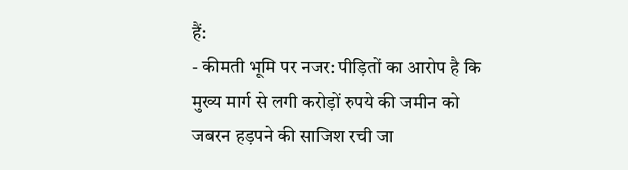हैं:
- कीमती भूमि पर नजर: पीड़ितों का आरोप है कि मुख्य मार्ग से लगी करोड़ों रुपये की जमीन को जबरन हड़पने की साजिश रची जा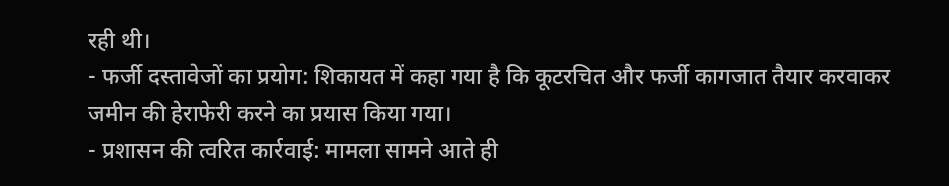रही थी।
- फर्जी दस्तावेजों का प्रयोग: शिकायत में कहा गया है कि कूटरचित और फर्जी कागजात तैयार करवाकर जमीन की हेराफेरी करने का प्रयास किया गया।
- प्रशासन की त्वरित कार्रवाई: मामला सामने आते ही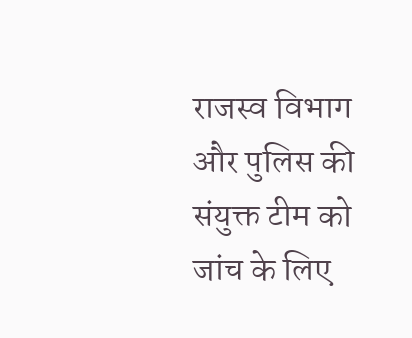राजस्व विभाग और पुलिस की संयुक्त टीम को जांच के लिए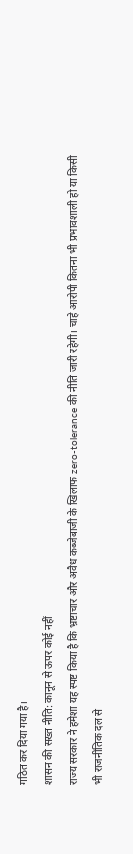गठित कर दिया गया है।
शासन की सख्त नीति: कानून से ऊपर कोई नहीं
राज्य सरकार ने हमेशा यह स्पष्ट किया है कि भ्रष्टाचार और अवैध कब्जेबाजी के खिलाफ zero-tolerance की नीति जारी रहेगी। चाहे आरोपी कितना भी प्रभावशाली हो या किसी भी राजनीतिक दल से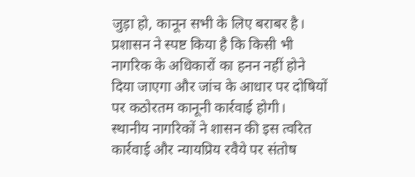जुड़ा हो, कानून सभी के लिए बराबर है। प्रशासन ने स्पष्ट किया है कि किसी भी नागरिक के अधिकारों का हनन नहीं होने दिया जाएगा और जांच के आधार पर दोषियों पर कठोरतम कानूनी कार्रवाई होगी।
स्थानीय नागरिकों ने शासन की इस त्वरित कार्रवाई और न्यायप्रिय रवैये पर संतोष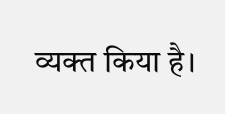व्यक्त किया है।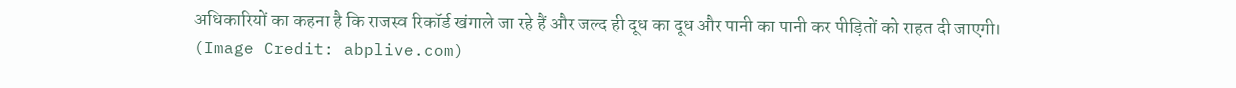अधिकारियों का कहना है कि राजस्व रिकॉर्ड खंगाले जा रहे हैं और जल्द ही दूध का दूध और पानी का पानी कर पीड़ितों को राहत दी जाएगी।
(Image Credit: abplive.com)